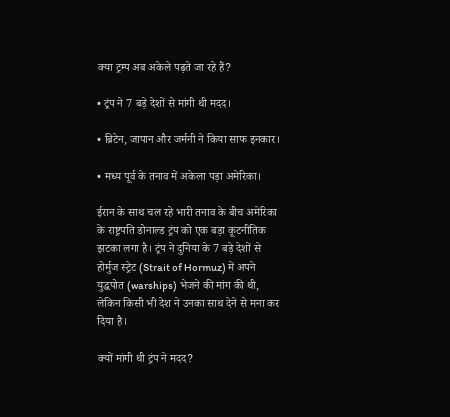क्या ट्रम्प अब अकेले पढ़ते जा रहे हैं?

• ट्रंप ने 7 बड़े देशों से मांगी थी मदद।

• ब्रिटेन, जापान और जर्मनी ने किया साफ इनकार।

• मध्य पूर्व के तनाव में अकेला पड़ा अमेरिका।

ईरान के साथ चल रहे भारी तनाव के बीच अमेरिका के राष्ट्रपति डोनाल्ड ट्रंप को एक बड़ा कूटनीतिक झटका लगा है। ट्रंप ने दुनिया के 7 बड़े देशों से होर्मुज स्ट्रेट (Strait of Hormuz) में अपने युद्धपोत (warships) भेजने की मांग की थी, लेकिन किसी भी देश ने उनका साथ देने से मना कर दिया है।

क्यों मांगी थी ट्रंप ने मदद?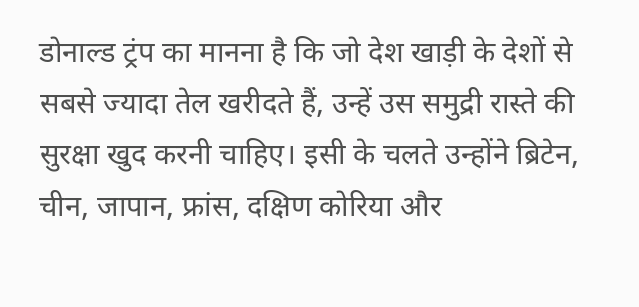डोनाल्ड ट्रंप का मानना है कि जो देश खाड़ी के देशों से सबसे ज्यादा तेल खरीदते हैं, उन्हें उस समुद्री रास्ते की सुरक्षा खुद करनी चाहिए। इसी के चलते उन्होंने ब्रिटेन, चीन, जापान, फ्रांस, दक्षिण कोरिया और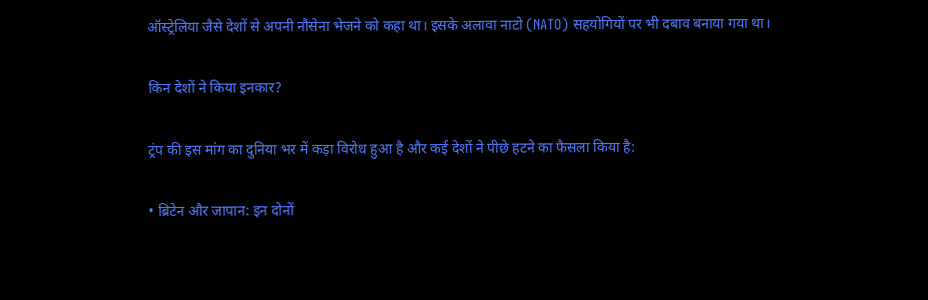ऑस्ट्रेलिया जैसे देशों से अपनी नौसेना भेजने को कहा था। इसके अलावा नाटो (NATO) सहयोगियों पर भी दबाव बनाया गया था।

किन देशों ने किया इनकार?

ट्रंप की इस मांग का दुनिया भर में कड़ा विरोध हुआ है और कई देशों ने पीछे हटने का फैसला किया है:

• ब्रिटेन और जापान: इन दोनों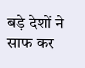बड़े देशों ने साफ कर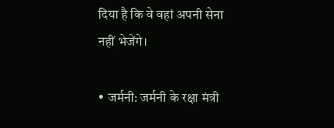दिया है कि वे वहां अपनी सेना नहीं भेजेंगे।

• जर्मनी: जर्मनी के रक्षा मंत्री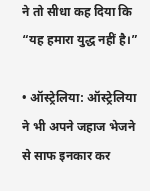ने तो सीधा कह दिया कि “यह हमारा युद्ध नहीं है।”

• ऑस्ट्रेलिया: ऑस्ट्रेलिया ने भी अपने जहाज भेजने से साफ इनकार कर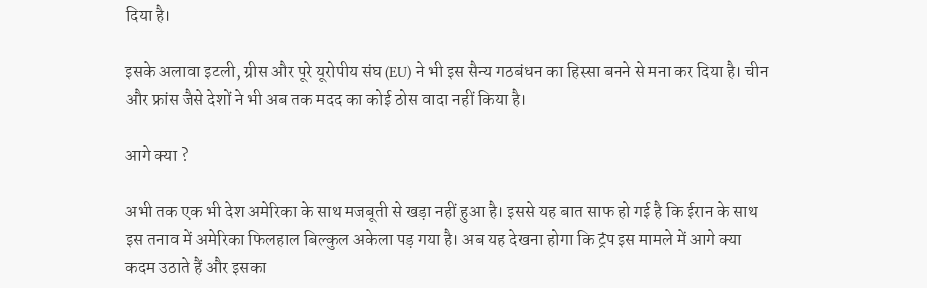दिया है।

इसके अलावा इटली, ग्रीस और पूरे यूरोपीय संघ (EU) ने भी इस सैन्य गठबंधन का हिस्सा बनने से मना कर दिया है। चीन और फ्रांस जैसे देशों ने भी अब तक मदद का कोई ठोस वादा नहीं किया है।

आगे क्या ?

अभी तक एक भी देश अमेरिका के साथ मजबूती से खड़ा नहीं हुआ है। इससे यह बात साफ हो गई है कि ईरान के साथ इस तनाव में अमेरिका फिलहाल बिल्कुल अकेला पड़ गया है। अब यह देखना होगा कि ट्रंप इस मामले में आगे क्या कदम उठाते हैं और इसका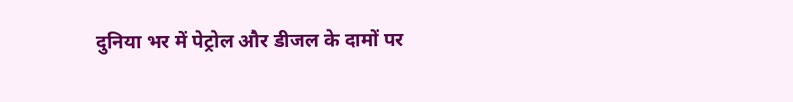दुनिया भर में पेट्रोल और डीजल के दामों पर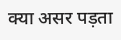क्या असर पड़ता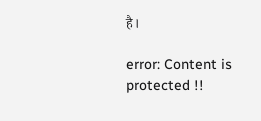है।

error: Content is protected !!